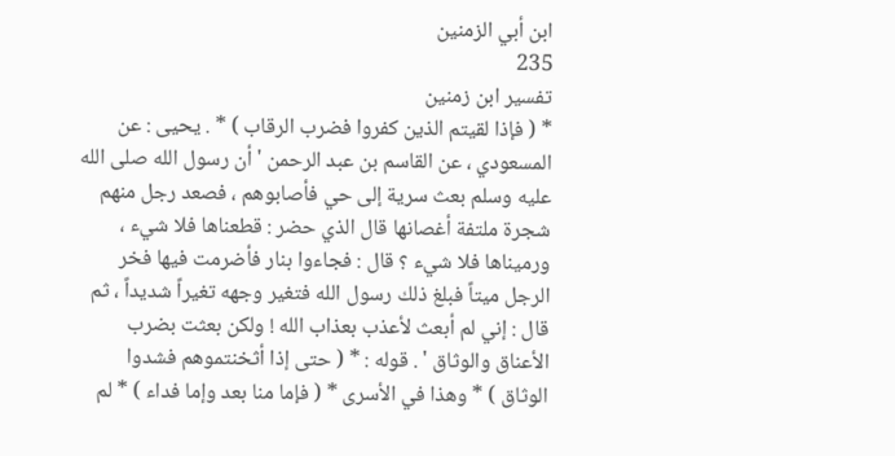ابن أبي الزمنين
235
تفسير ابن زمنين
* ( فإذا لقيتم الذين كفروا فضرب الرقاب ) * . يحيى : عن المسعودي ، عن القاسم بن عبد الرحمن ' أن رسول الله صلى الله عليه وسلم بعث سرية إلى حي فأصابوهم ، فصعد رجل منهم شجرة ملتفة أغصانها قال الذي حضر : قطعناها فلا شيء ، ورميناها فلا شيء ؟ قال : فجاءوا بنار فأضرمت فيها فخر الرجل ميتاً فبلغ ذلك رسول الله فتغير وجهه تغيراً شديداً ، ثم قال : إني لم أبعث لأعذب بعذاب الله ! ولكن بعثت بضرب الأعناق والوثاق ' . قوله : * ( حتى إذا أثخنتموهم فشدوا الوثاق ) * وهذا في الأسرى * ( فإما منا بعد وإما فداء ) * لم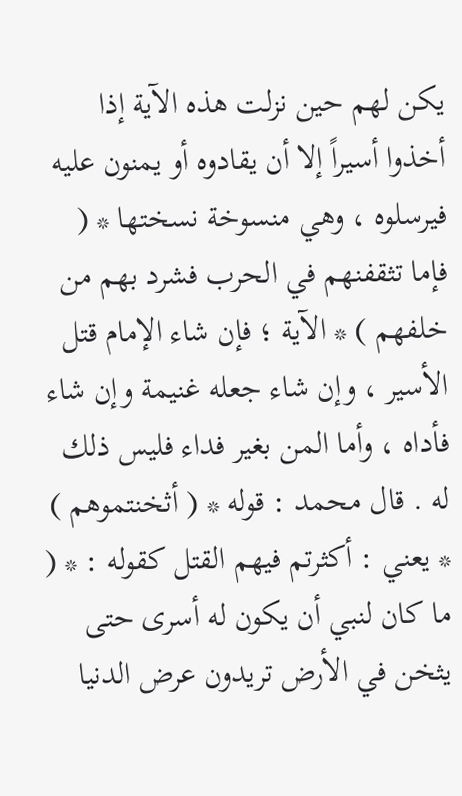يكن لهم حين نزلت هذه الآية إذا أخذوا أسيراً إلا أن يقادوه أو يمنون عليه فيرسلوه ، وهي منسوخة نسختها * ( فإما تثقفنهم في الحرب فشرد بهم من خلفهم ) * الآية ؛ فإن شاء الإمام قتل الأسير ، وإن شاء جعله غنيمة وإن شاء فأداه ، وأما المن بغير فداء فليس ذلك له . قال محمد : قوله * ( أثخنتموهم ) * يعني : أكثرتم فيهم القتل كقوله : * ( ما كان لنبي أن يكون له أسرى حتى يثخن في الأرض تريدون عرض الدنيا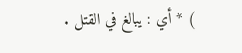) * أي : يبالغ في القتل .